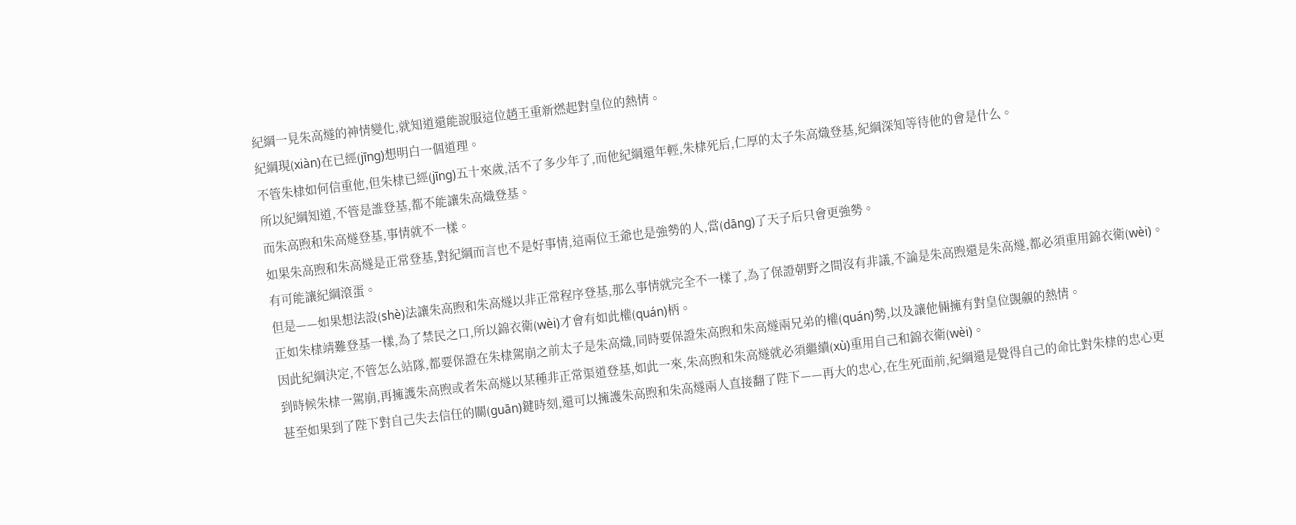紀綱一見朱高燧的神情變化,就知道還能說服這位趙王重新燃起對皇位的熱情。
紀綱現(xiàn)在已經(jīng)想明白一個道理。
不管朱棣如何信重他,但朱棣已經(jīng)五十來歲,活不了多少年了,而他紀綱還年輕,朱棣死后,仁厚的太子朱高熾登基,紀綱深知等待他的會是什么。
所以紀綱知道,不管是誰登基,都不能讓朱高熾登基。
而朱高煦和朱高燧登基,事情就不一樣。
如果朱高煦和朱高燧是正常登基,對紀綱而言也不是好事情,這兩位王爺也是強勢的人,當(dāng)了天子后只會更強勢。
有可能讓紀綱滾蛋。
但是——如果想法設(shè)法讓朱高煦和朱高燧以非正常程序登基,那么事情就完全不一樣了,為了保證朝野之間沒有非議,不論是朱高煦還是朱高燧,都必須重用錦衣衛(wèi)。
正如朱棣靖難登基一樣,為了禁民之口,所以錦衣衛(wèi)才會有如此權(quán)柄。
因此紀綱決定,不管怎么站隊,都要保證在朱棣駕崩之前太子是朱高熾,同時要保證朱高煦和朱高燧兩兄弟的權(quán)勢,以及讓他倆擁有對皇位覬覦的熱情。
到時候朱棣一駕崩,再擁護朱高煦或者朱高燧以某種非正常渠道登基,如此一來,朱高煦和朱高燧就必須繼續(xù)重用自己和錦衣衛(wèi)。
甚至如果到了陛下對自己失去信任的關(guān)鍵時刻,還可以擁護朱高煦和朱高燧兩人直接翻了陛下——再大的忠心,在生死面前,紀綱還是覺得自己的命比對朱棣的忠心更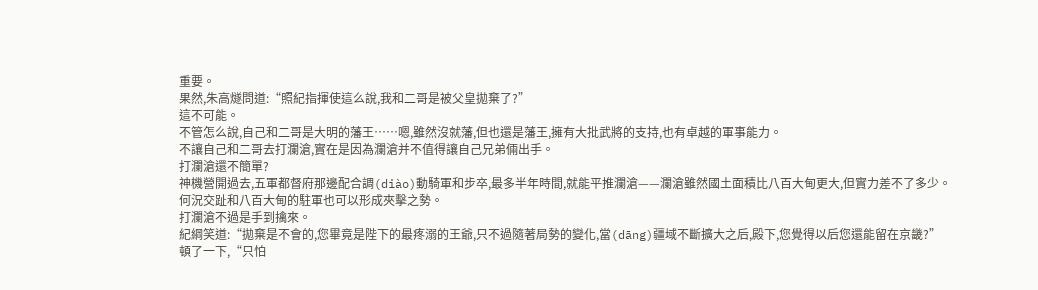重要。
果然,朱高燧問道:“照紀指揮使這么說,我和二哥是被父皇拋棄了?”
這不可能。
不管怎么說,自己和二哥是大明的藩王……嗯,雖然沒就藩,但也還是藩王,擁有大批武將的支持,也有卓越的軍事能力。
不讓自己和二哥去打瀾滄,實在是因為瀾滄并不值得讓自己兄弟倆出手。
打瀾滄還不簡單?
神機營開過去,五軍都督府那邊配合調(diào)動騎軍和步卒,最多半年時間,就能平推瀾滄——瀾滄雖然國土面積比八百大甸更大,但實力差不了多少。
何況交趾和八百大甸的駐軍也可以形成夾擊之勢。
打瀾滄不過是手到擒來。
紀綱笑道:“拋棄是不會的,您畢竟是陛下的最疼溺的王爺,只不過隨著局勢的變化,當(dāng)疆域不斷擴大之后,殿下,您覺得以后您還能留在京畿?”
頓了一下,“只怕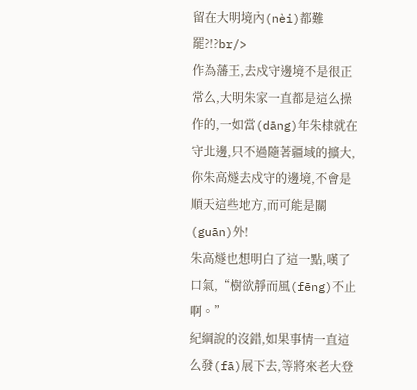留在大明境內(nèi)都難罷?!?br/>
作為藩王,去戍守邊境不是很正常么,大明朱家一直都是這么操作的,一如當(dāng)年朱棣就在守北邊,只不過隨著疆域的擴大,你朱高燧去戍守的邊境,不會是順天這些地方,而可能是關(guān)外!
朱高燧也想明白了這一點,嘆了口氣,“樹欲靜而風(fēng)不止啊。”
紀綱說的沒錯,如果事情一直這么發(fā)展下去,等將來老大登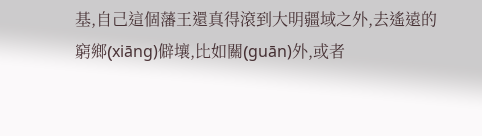基,自己這個藩王還真得滾到大明疆域之外,去遙遠的窮鄉(xiāng)僻壤,比如關(guān)外,或者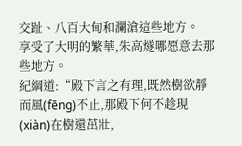交趾、八百大甸和瀾滄這些地方。
享受了大明的繁華,朱高燧哪愿意去那些地方。
紀綱道:“殿下言之有理,既然樹欲靜而風(fēng)不止,那殿下何不趁現(xiàn)在樹還茁壯,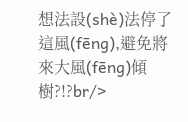想法設(shè)法停了這風(fēng),避免將來大風(fēng)傾樹?!?br/>